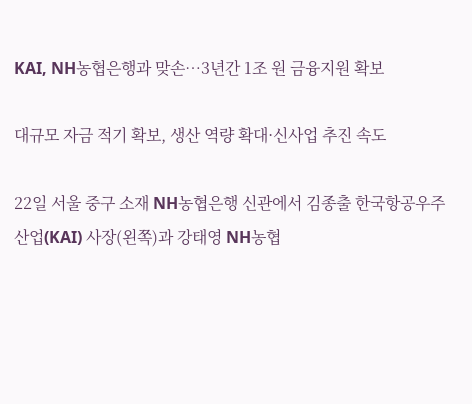KAI, NH농협은행과 맞손…3년간 1조 원 금융지원 확보

대규모 자금 적기 확보, 생산 역량 확대·신사업 추진 속도

22일 서울 중구 소재 NH농협은행 신관에서 김종출 한국항공우주산업(KAI) 사장(왼쪽)과 강태영 NH농협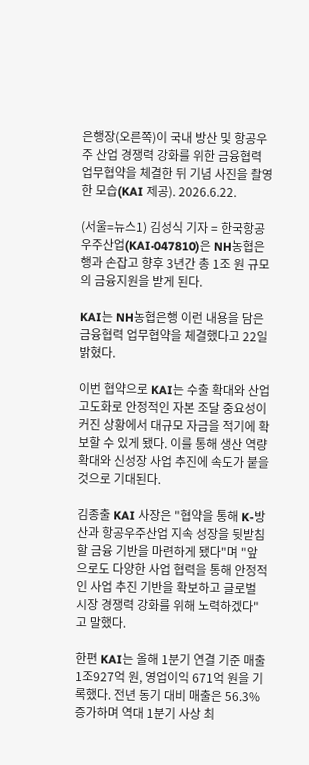은행장(오른쪽)이 국내 방산 및 항공우주 산업 경쟁력 강화를 위한 금융협력 업무협약을 체결한 뒤 기념 사진을 촬영한 모습(KAI 제공). 2026.6.22.

(서울=뉴스1) 김성식 기자 = 한국항공우주산업(KAI·047810)은 NH농협은행과 손잡고 향후 3년간 총 1조 원 규모의 금융지원을 받게 된다.

KAI는 NH농협은행 이런 내용을 담은 금융협력 업무협약을 체결했다고 22일 밝혔다.

이번 협약으로 KAI는 수출 확대와 산업 고도화로 안정적인 자본 조달 중요성이 커진 상황에서 대규모 자금을 적기에 확보할 수 있게 됐다. 이를 통해 생산 역량 확대와 신성장 사업 추진에 속도가 붙을 것으로 기대된다.

김종출 KAI 사장은 "협약을 통해 K-방산과 항공우주산업 지속 성장을 뒷받침할 금융 기반을 마련하게 됐다"며 "앞으로도 다양한 사업 협력을 통해 안정적인 사업 추진 기반을 확보하고 글로벌 시장 경쟁력 강화를 위해 노력하겠다"고 말했다.

한편 KAI는 올해 1분기 연결 기준 매출 1조927억 원, 영업이익 671억 원을 기록했다. 전년 동기 대비 매출은 56.3% 증가하며 역대 1분기 사상 최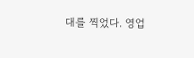대를 찍었다. 영업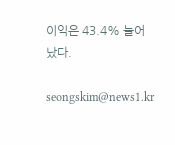이익은 43.4% 늘어났다.

seongskim@news1.kr